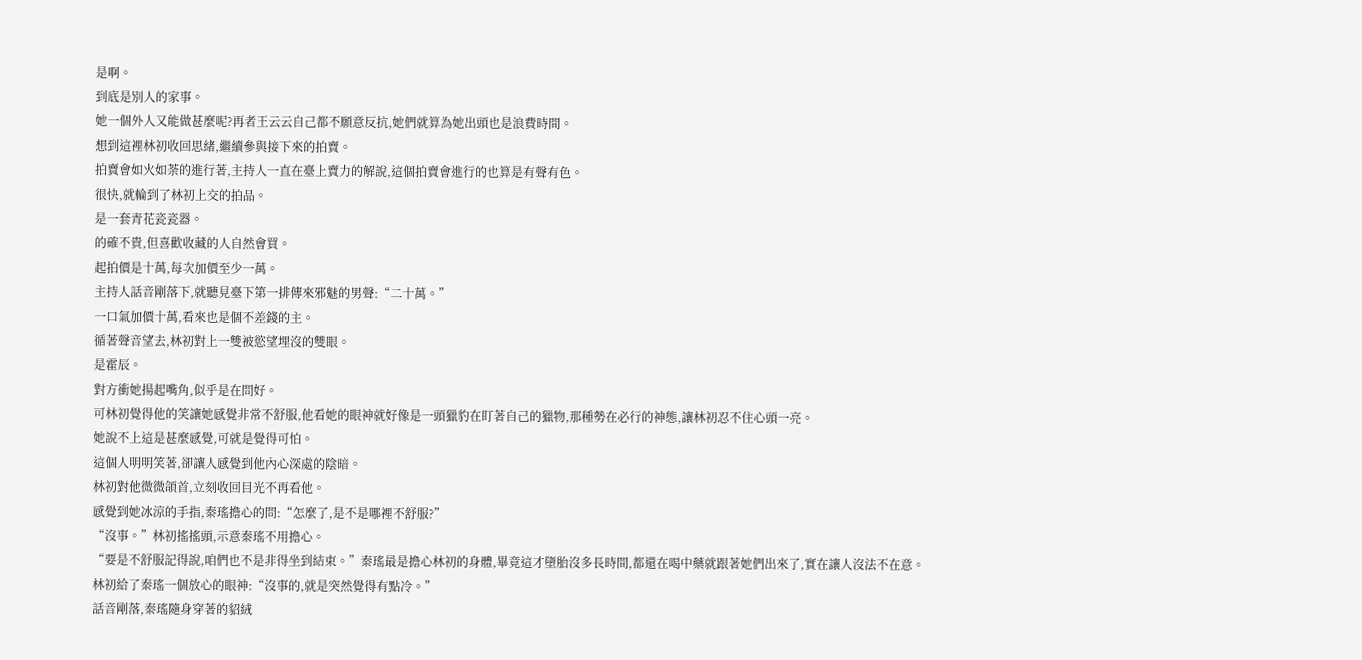是啊。
到底是別人的家事。
她一個外人又能做甚麼呢?再者王云云自己都不願意反抗,她們就算為她出頭也是浪費時間。
想到這裡林初收回思緒,繼續參與接下來的拍賣。
拍賣會如火如荼的進行著,主持人一直在臺上賣力的解說,這個拍賣會進行的也算是有聲有色。
很快,就輪到了林初上交的拍品。
是一套青花瓷瓷器。
的確不貴,但喜歡收藏的人自然會買。
起拍價是十萬,每次加價至少一萬。
主持人話音剛落下,就聽見臺下第一排傳來邪魅的男聲:“二十萬。”
一口氣加價十萬,看來也是個不差錢的主。
循著聲音望去,林初對上一雙被慾望埋沒的雙眼。
是霍辰。
對方衝她揚起嘴角,似乎是在問好。
可林初覺得他的笑讓她感覺非常不舒服,他看她的眼神就好像是一頭獵豹在盯著自己的獵物,那種勢在必行的神態,讓林初忍不住心頭一亮。
她說不上這是甚麼感覺,可就是覺得可怕。
這個人明明笑著,卻讓人感覺到他內心深處的陰暗。
林初對他微微頜首,立刻收回目光不再看他。
感覺到她冰涼的手指,秦瑤擔心的問:“怎麼了,是不是哪裡不舒服?”
“沒事。”林初搖搖頭,示意秦瑤不用擔心。
“要是不舒服記得說,咱們也不是非得坐到結束。”秦瑤最是擔心林初的身體,畢竟這才墮胎沒多長時間,都還在喝中藥就跟著她們出來了,實在讓人沒法不在意。
林初給了秦瑤一個放心的眼神:“沒事的,就是突然覺得有點冷。”
話音剛落,秦瑤隨身穿著的貂絨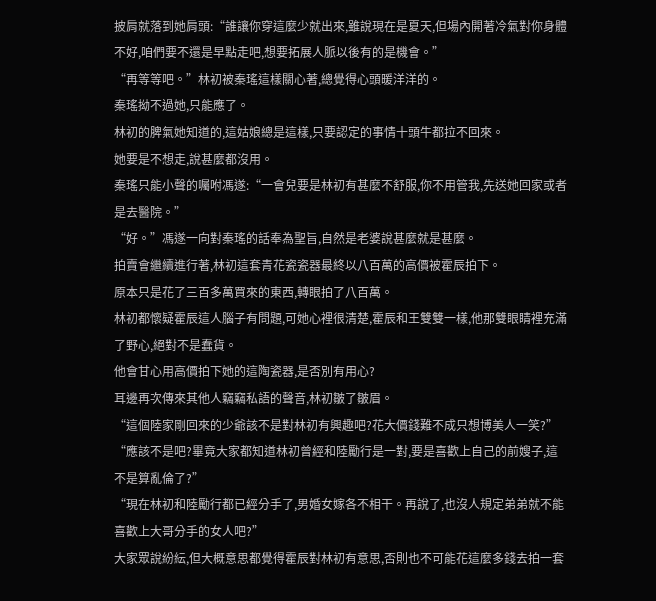披肩就落到她肩頭:“誰讓你穿這麼少就出來,雖說現在是夏天,但場內開著冷氣對你身體不好,咱們要不還是早點走吧,想要拓展人脈以後有的是機會。”
“再等等吧。”林初被秦瑤這樣關心著,總覺得心頭暖洋洋的。
秦瑤拗不過她,只能應了。
林初的脾氣她知道的,這姑娘總是這樣,只要認定的事情十頭牛都拉不回來。
她要是不想走,說甚麼都沒用。
秦瑤只能小聲的囑咐馮遂:“一會兒要是林初有甚麼不舒服,你不用管我,先送她回家或者是去醫院。”
“好。”馮遂一向對秦瑤的話奉為聖旨,自然是老婆說甚麼就是甚麼。
拍賣會繼續進行著,林初這套青花瓷瓷器最終以八百萬的高價被霍辰拍下。
原本只是花了三百多萬買來的東西,轉眼拍了八百萬。
林初都懷疑霍辰這人腦子有問題,可她心裡很清楚,霍辰和王雙雙一樣,他那雙眼睛裡充滿了野心,絕對不是蠢貨。
他會甘心用高價拍下她的這陶瓷器,是否別有用心?
耳邊再次傳來其他人竊竊私語的聲音,林初皺了皺眉。
“這個陸家剛回來的少爺該不是對林初有興趣吧?花大價錢難不成只想博美人一笑?”
“應該不是吧?畢竟大家都知道林初曾經和陸勵行是一對,要是喜歡上自己的前嫂子,這不是算亂倫了?”
“現在林初和陸勵行都已經分手了,男婚女嫁各不相干。再說了,也沒人規定弟弟就不能喜歡上大哥分手的女人吧?”
大家眾說紛紜,但大概意思都覺得霍辰對林初有意思,否則也不可能花這麼多錢去拍一套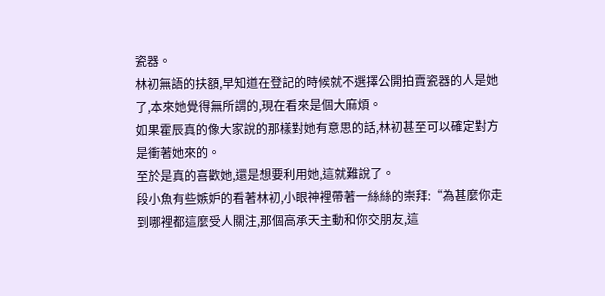瓷器。
林初無語的扶額,早知道在登記的時候就不選擇公開拍賣瓷器的人是她了,本來她覺得無所謂的,現在看來是個大麻煩。
如果霍辰真的像大家說的那樣對她有意思的話,林初甚至可以確定對方是衝著她來的。
至於是真的喜歡她,還是想要利用她,這就難說了。
段小魚有些嫉妒的看著林初,小眼神裡帶著一絲絲的崇拜:“為甚麼你走到哪裡都這麼受人關注,那個高承天主動和你交朋友,這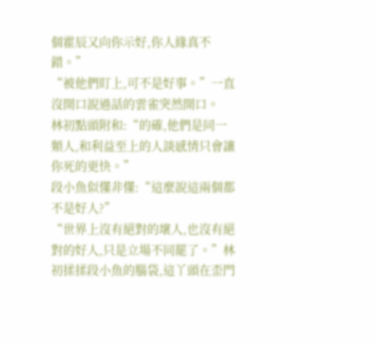個霍辰又向你示好,你人緣真不錯。”
“被他們盯上,可不是好事。”一直沒開口說過話的雲雀突然開口。
林初點頭附和:“的確,他們是同一類人,和利益至上的人談感情只會讓你死的更快。”
段小魚似懂非懂:“這麼說這兩個都不是好人?”
“世界上沒有絕對的壞人,也沒有絕對的好人,只是立場不同罷了。”林初揉揉段小魚的腦袋,這丫頭在歪門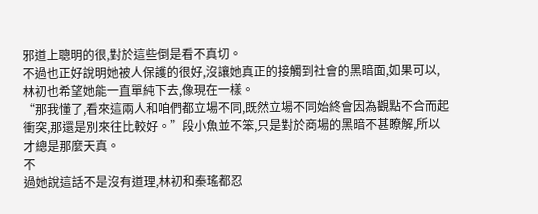邪道上聰明的很,對於這些倒是看不真切。
不過也正好說明她被人保護的很好,沒讓她真正的接觸到社會的黑暗面,如果可以,林初也希望她能一直單純下去,像現在一樣。
“那我懂了,看來這兩人和咱們都立場不同,既然立場不同始終會因為觀點不合而起衝突,那還是別來往比較好。”段小魚並不笨,只是對於商場的黑暗不甚瞭解,所以才總是那麼天真。
不
過她說這話不是沒有道理,林初和秦瑤都忍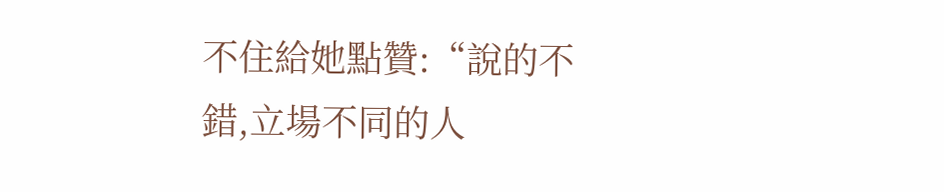不住給她點贊:“說的不錯,立場不同的人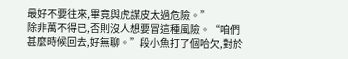最好不要往來,畢竟與虎謀皮太過危險。”
除非萬不得已,否則沒人想要冒這種風險。“咱們甚麼時候回去,好無聊。”段小魚打了個哈欠,對於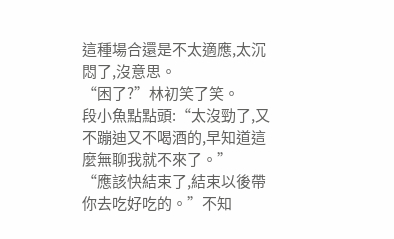這種場合還是不太適應,太沉悶了,沒意思。
“困了?”林初笑了笑。
段小魚點點頭:“太沒勁了,又不蹦迪又不喝酒的,早知道這麼無聊我就不來了。”
“應該快結束了,結束以後帶你去吃好吃的。”不知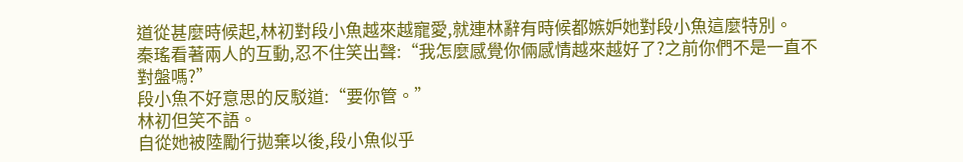道從甚麼時候起,林初對段小魚越來越寵愛,就連林辭有時候都嫉妒她對段小魚這麼特別。
秦瑤看著兩人的互動,忍不住笑出聲:“我怎麼感覺你倆感情越來越好了?之前你們不是一直不對盤嗎?”
段小魚不好意思的反駁道:“要你管。”
林初但笑不語。
自從她被陸勵行拋棄以後,段小魚似乎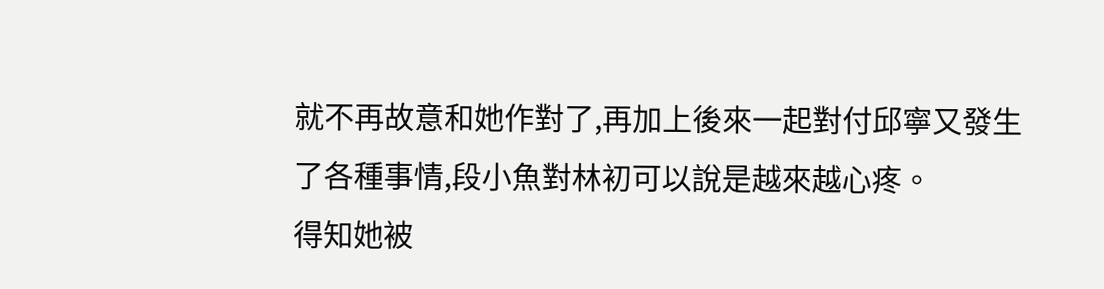就不再故意和她作對了,再加上後來一起對付邱寧又發生了各種事情,段小魚對林初可以說是越來越心疼。
得知她被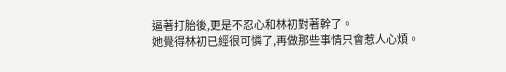逼著打胎後,更是不忍心和林初對著幹了。
她覺得林初已經很可憐了,再做那些事情只會惹人心煩。